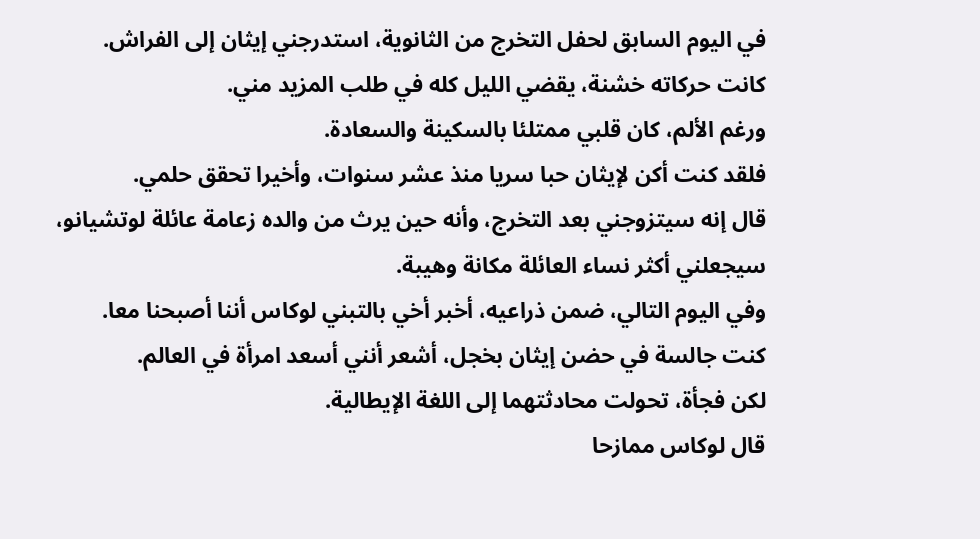في اليوم السابق لحفل التخرج من الثانوية، استدرجني إيثان إلى الفراش.
كانت حركاته خشنة، يقضي الليل كله في طلب المزيد مني.
ورغم الألم، كان قلبي ممتلئا بالسكينة والسعادة.
فلقد كنت أكن لإيثان حبا سريا منذ عشر سنوات، وأخيرا تحقق حلمي.
قال إنه سيتزوجني بعد التخرج، وأنه حين يرث من والده زعامة عائلة لوتشيانو، سيجعلني أكثر نساء العائلة مكانة وهيبة.
وفي اليوم التالي، ضمن ذراعيه، أخبر أخي بالتبني لوكاس أننا أصبحنا معا.
كنت جالسة في حضن إيثان بخجل، أشعر أنني أسعد امرأة في العالم.
لكن فجأة، تحولت محادثتهما إلى اللغة الإيطالية.
قال لوكاس ممازحا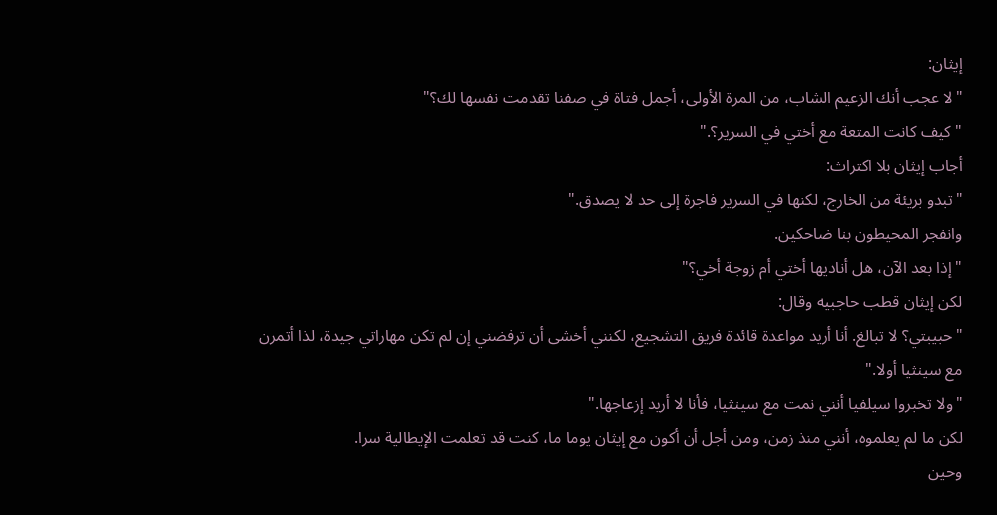إيثان:
"لا عجب أنك الزعيم الشاب، من المرة الأولى، أجمل فتاة في صفنا تقدمت نفسها لك؟"
"كيف كانت المتعة مع أختي في السرير؟."
أجاب إيثان بلا اكتراث:
"تبدو بريئة من الخارج، لكنها في السرير فاجرة إلى حد لا يصدق."
وانفجر المحيطون بنا ضاحكين.
"إذا بعد الآن، هل أناديها أختي أم زوجة أخي؟"
لكن إيثان قطب حاجبيه وقال:
"حبيبتي؟ لا تبالغ. أنا أريد مواعدة قائدة فريق التشجيع، لكنني أخشى أن ترفضني إن لم تكن مهاراتي جيدة، لذا أتمرن مع سينثيا أولا."
"ولا تخبروا سيلفيا أنني نمت مع سينثيا، فأنا لا أريد إزعاجها."
لكن ما لم يعلموه، أنني منذ زمن، ومن أجل أن أكون مع إيثان يوما ما، كنت قد تعلمت الإيطالية سرا.
وحين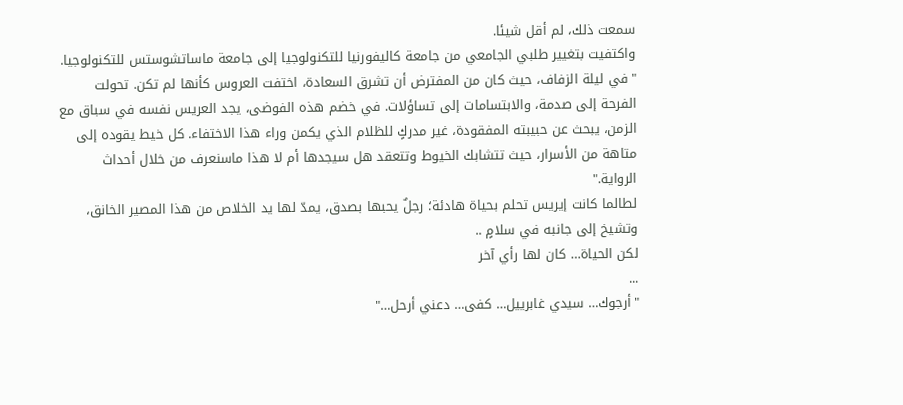سمعت ذلك، لم أقل شيئا.
واكتفيت بتغيير طلبي الجامعي من جامعة كاليفورنيا للتكنولوجيا إلى جامعة ماساتشوستس للتكنولوجيا.
"في ليلة الزفاف، حيث كان من المفترض أن تشرق السعادة، اختفت العروس كأنها لم تكن. تحولت الفرحة إلى صدمة، والابتسامات إلى تساؤلات. في خضم هذه الفوضى، يجد العريس نفسه في سباق مع الزمن، يبحث عن حبيبته المفقودة، غير مدركٍ للظلام الذي يكمن وراء هذا الاختفاء. كل خيط يقوده إلى متاهة من الأسرار، حيث تتشابك الخيوط وتتعقد هل سيجدها أم لا هذا ماسنعرف من خلال أحداث الرواية."
لطالما كانت إيريس تحلم بحياة هادئة؛ رجلٌ يحبها بصدق، يمدّ لها يد الخلاص من هذا المصير الخانق، وتشيخ إلى جانبه في سلامٍ ..
لكن الحياة… كان لها رأي آخر
...
"أرجوك… سيدي غابرييل… كفى… دعني أرحل…"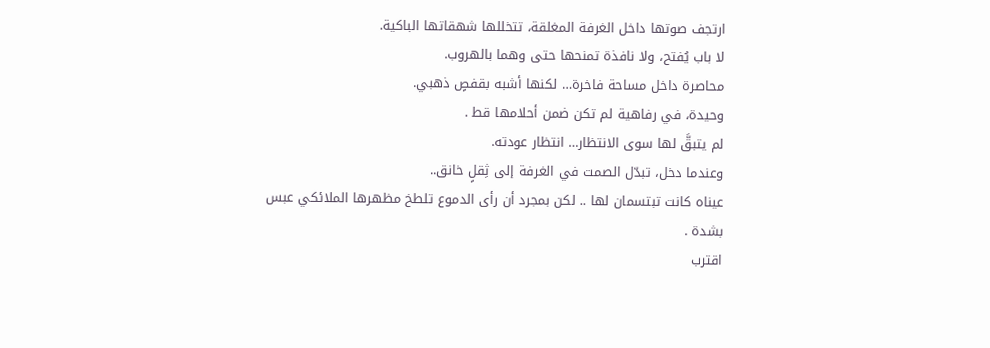ارتجف صوتها داخل الغرفة المغلقة، تتخللها شهقاتها الباكية.
لا باب يُفتح، ولا نافذة تمنحها حتى وهما بالهروب.
محاصرة داخل مساحة فاخرة… لكنها أشبه بقفصٍ ذهبي.
وحيدة، في رفاهية لم تكن ضمن أحلامها قط .
لم يتبقَّ لها سوى الانتظار… انتظار عودته.
وعندما دخل، تبدّل الصمت في الغرفة إلى ثِقلٍ خانق..
عيناه كانت تبتسمان لها .. لكن بمجرد أن رأى الدموع تلطخ مظهرها الملائكي عبس بشدة .
اقترب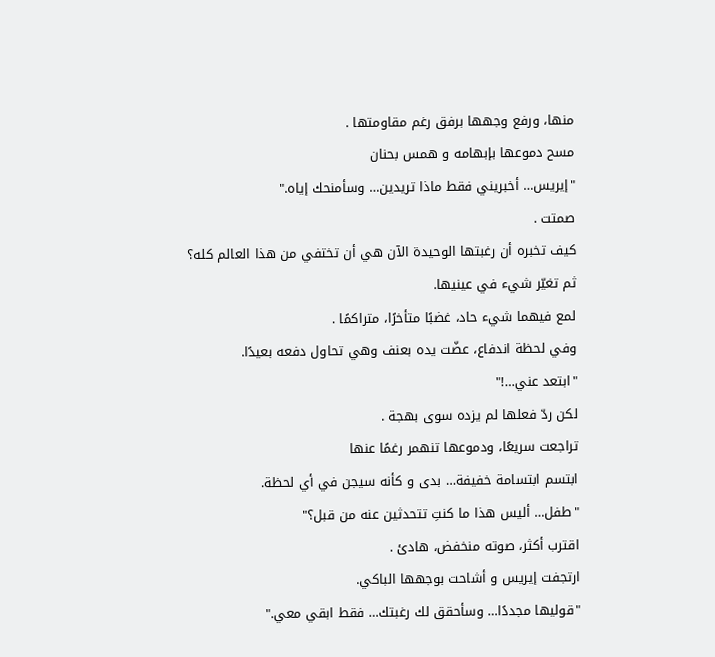منها، ورفع وجهها برفق رغم مقاومتها .
مسح دموعها بإبهامه و همس بحنان
"إيريس… أخبريني فقط ماذا تريدين… وسأمنحك إياه."
صمتت .
كيف تخبره أن رغبتها الوحيدة الآن هي أن تختفي من هذا العالم كله؟
ثم تغيّر شيء في عينيها.
لمع فيهما شيء حاد، غضبًا متأخرًا، متراكمًا .
وفي لحظة اندفاع، عضّت يده بعنف وهي تحاول دفعه بعيدًا.
"ابتعد عني…!"
لكن ردّ فعلها لم يزده سوى بهجة .
تراجعت سريعًا، ودموعها تنهمر رغمًا عنها
ابتسم ابتسامة خفيفة… بدى و كأنه سيجن في أي لحظة.
"طفل… أليس هذا ما كنتِ تتحدثين عنه من قبل؟"
اقترب أكثر، صوته منخفض، هادئ .
ارتجفت إيريس و أشاحت بوجهها الباكي.
"قوليها مجددًا… وسأحقق لك رغبتك… فقط ابقي معي."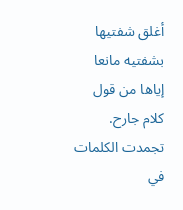أغلق شفتيها بشفتيه مانعا إياها من قول كلام جارح.
تجمدت الكلمات في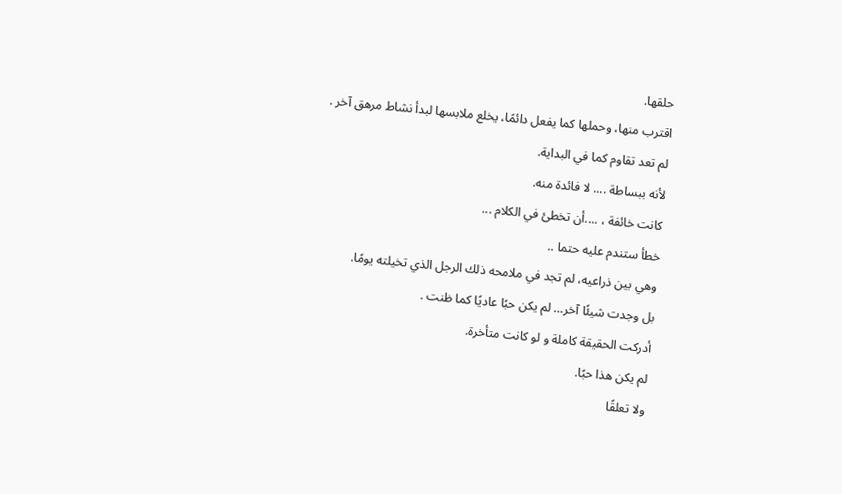حلقها.
اقترب منها، وحملها كما يفعل دائمًا، يخلع ملابسها لبدأ نشاط مرهق آخر .
لم تعد تقاوم كما في البداية.
لأنه ببساطة .... لا فائدة منه.
كانت خائفة ، ....أن تخطئ في الكلام ...
خطأ ستندم عليه حتما ..
وهي بين ذراعيه، لم تجد في ملامحه ذلك الرجل الذي تخيلته يومًا.
بل وجدت شيئًا آخر… لم يكن حبًا عاديًا كما ظنت .
أدركت الحقيقة كاملة و لو كانت متأخرة.
لم يكن هذا حبًا.
ولا تعلقًا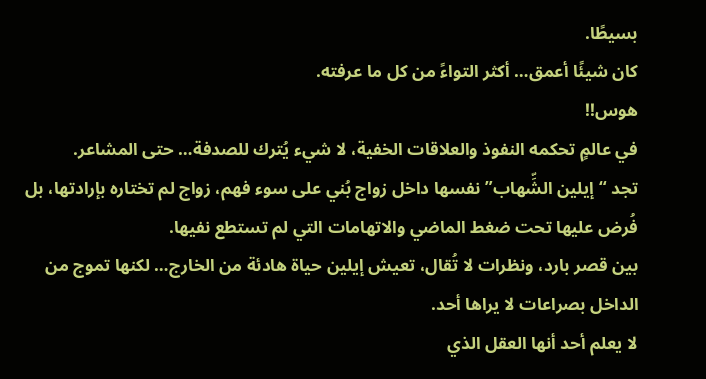بسيطًا.
كان شيئًا أعمق… أكثر التواءً من كل ما عرفته.
هوس!!
في عالمٍ تحكمه النفوذ والعلاقات الخفية، لا شيء يُترك للصدفة… حتى المشاعر.
تجد “إيلين الشِّهاب” نفسها داخل زواج بُني على سوء فهم، زواج لم تختاره بإرادتها، بل فُرض عليها تحت ضغط الماضي والاتهامات التي لم تستطع نفيها.
بين قصر بارد، ونظرات لا تُقال، تعيش إيلين حياة هادئة من الخارج… لكنها تموج من الداخل بصراعات لا يراها أحد.
لا يعلم أحد أنها العقل الذي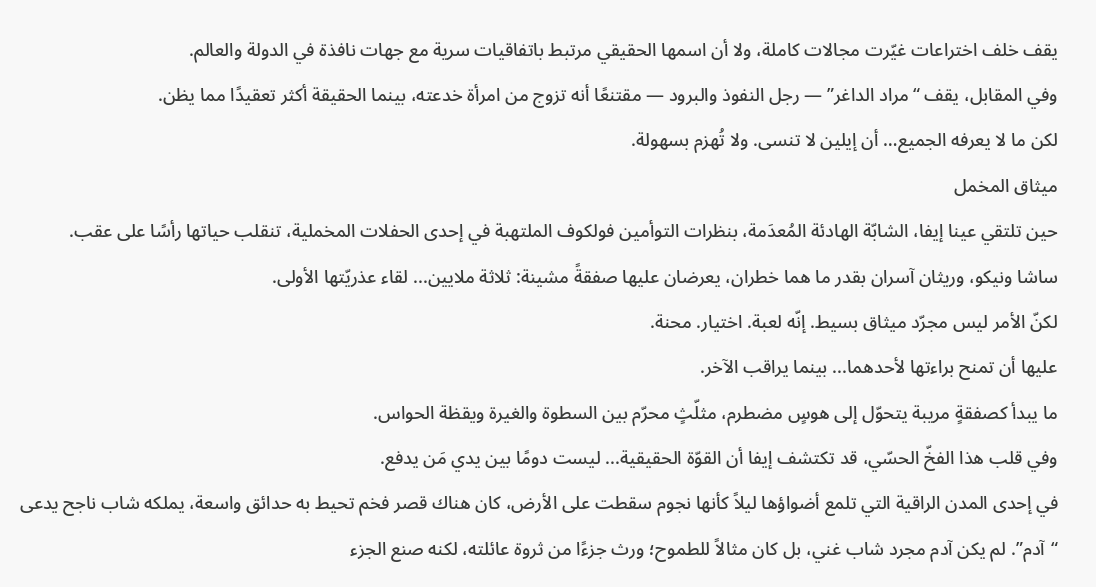يقف خلف اختراعات غيّرت مجالات كاملة، ولا أن اسمها الحقيقي مرتبط باتفاقيات سرية مع جهات نافذة في الدولة والعالم.
وفي المقابل، يقف “مراد الداغر” — رجل النفوذ والبرود — مقتنعًا أنه تزوج من امرأة خدعته، بينما الحقيقة أكثر تعقيدًا مما يظن.
لكن ما لا يعرفه الجميع… أن إيلين لا تنسى. ولا تُهزم بسهولة.
ميثاق المخمل
حين تلتقي عينا إيفا، الشابّة الهادئة المُعدَمة، بنظرات التوأمين فولكوف الملتهبة في إحدى الحفلات المخملية، تنقلب حياتها رأسًا على عقب.
ساشا ونيكو، وريثان آسران بقدر ما هما خطران، يعرضان عليها صفقةً مشينة: ثلاثة ملايين... لقاء عذريّتها الأولى.
لكنّ الأمر ليس مجرّد ميثاق بسيط. إنّه لعبة. اختيار. محنة.
عليها أن تمنح براءتها لأحدهما... بينما يراقب الآخر.
ما يبدأ كصفقةٍ مريبة يتحوّل إلى هوسٍ مضطرم، مثلّثٍ محرّم بين السطوة والغيرة ويقظة الحواس.
وفي قلب هذا الفخّ الحسّي، قد تكتشف إيفا أن القوّة الحقيقية... ليست دومًا بين يدي مَن يدفع.
في إحدى المدن الراقية التي تلمع أضواؤها ليلاً كأنها نجوم سقطت على الأرض، كان هناك قصر فخم تحيط به حدائق واسعة، يملكه شاب ناجح يدعى “آدم”. لم يكن آدم مجرد شاب غني، بل كان مثالاً للطموح؛ ورث جزءًا من ثروة عائلته، لكنه صنع الجزء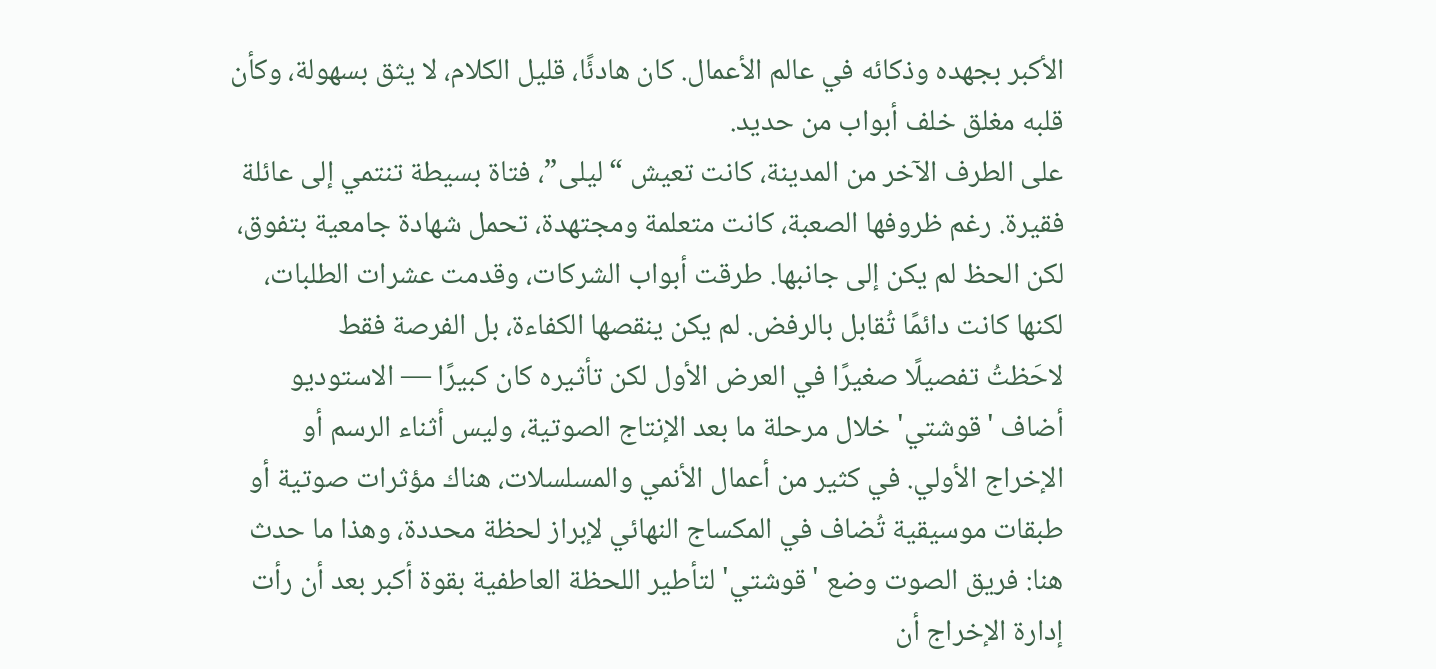الأكبر بجهده وذكائه في عالم الأعمال. كان هادئًا، قليل الكلام، لا يثق بسهولة، وكأن قلبه مغلق خلف أبواب من حديد.
على الطرف الآخر من المدينة، كانت تعيش “ليلى”، فتاة بسيطة تنتمي إلى عائلة فقيرة. رغم ظروفها الصعبة، كانت متعلمة ومجتهدة، تحمل شهادة جامعية بتفوق، لكن الحظ لم يكن إلى جانبها. طرقت أبواب الشركات، وقدمت عشرات الطلبات، لكنها كانت دائمًا تُقابل بالرفض. لم يكن ينقصها الكفاءة، بل الفرصة فقط
لاحَظتُ تفصيلًا صغيرًا في العرض الأول لكن تأثيره كان كبيرًا — الاستوديو أضاف 'قوشتي' خلال مرحلة ما بعد الإنتاج الصوتية، وليس أثناء الرسم أو الإخراج الأولي. في كثير من أعمال الأنمي والمسلسلات، هناك مؤثرات صوتية أو طبقات موسيقية تُضاف في المكساج النهائي لإبراز لحظة محددة، وهذا ما حدث هنا: فريق الصوت وضع 'قوشتي' لتأطير اللحظة العاطفية بقوة أكبر بعد أن رأت إدارة الإخراج أن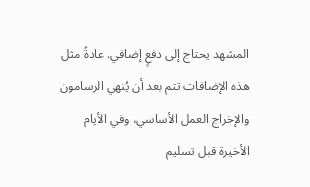المشهد يحتاج إلى دفعٍ إضافي. عادةً مثل هذه الإضافات تتم بعد أن يُنهي الرسامون والإخراج العمل الأساسي، وفي الأيام الأخيرة قبل تسليم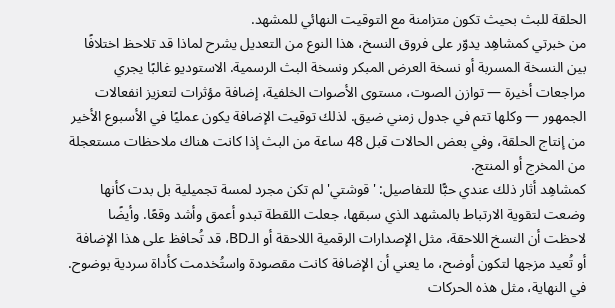الحلقة للبث بحيث تكون متزامنة مع التوقيت النهائي للمشهد.
من خبرتي كمشاهِد يدوّر على فروق النسخ، هذا النوع من التعديل يشرح لماذا قد تلاحظ اختلافًا بين النسخة المسربة أو نسخة العرض المبكر ونسخة البث الرسمية. الاستوديو غالبًا يجري مراجعات أخيرة — توازن الصوت، مستوى الأصوات الخلفية، إضافة مؤثرات لتعزيز انفعالات الجمهور — وكلها تتم في جدول زمني ضيق. لذلك توقيت الإضافة يكون عمليًا في الأسبوع الأخير من إنتاج الحلقة، وفي بعض الحالات قبل 48 ساعة من البث إذا كانت هناك ملاحظات مستعجلة من المخرج أو المنتج.
كمشاهِد أثار ذلك عندي حبًّا للتفاصيل: 'قوشتي' لم تكن مجرد لمسة تجميلية بل بدت كأنها وضعت لتقوية الارتباط بالمشهد الذي سبقها، جعلت اللقطة تبدو أعمق وأشد وقعًا. وأيضًا لاحظت أن النسخ اللاحقة، مثل الإصدارات الرقمية اللاحقة أو الـBD، قد تُحافظ على هذا الإضافة أو تُعيد مزجها لتكون أوضح، ما يعني أن الإضافة كانت مقصودة واستُخدمت كأداة سردية بوضوح. في النهاية، مثل هذه الحركات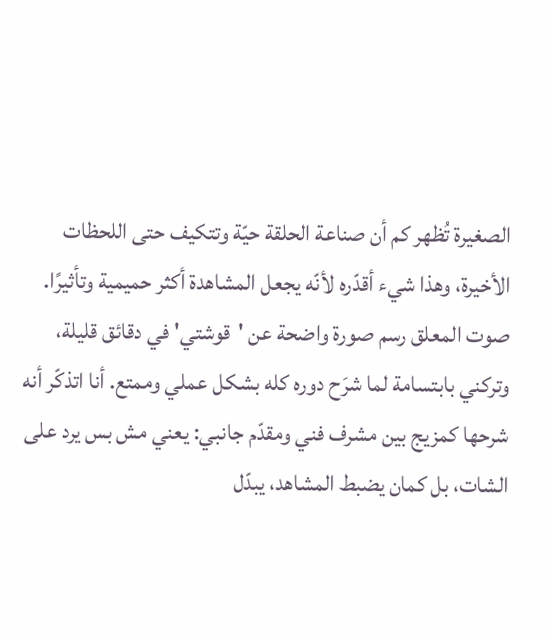الصغيرة تُظهر كم أن صناعة الحلقة حيّة وتتكيف حتى اللحظات الأخيرة، وهذا شيء أقدّره لأنّه يجعل المشاهدة أكثر حميمية وتأثيرًا.
صوت المعلق رسم صورة واضحة عن 'قوشتي' في دقائق قليلة، وتركني بابتسامة لما شرَح دوره كله بشكل عملي وممتع. أنا اتذكّر أنه شرحها كمزيج بين مشرف فني ومقدّم جانبي: يعني مش بس يرد على الشات، بل كمان يضبط المشاهد، يبدّل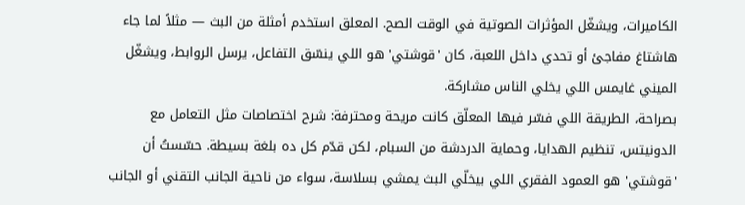الكاميرات، ويشغّل المؤثرات الصوتية في الوقت الصح. المعلق استخدم أمثلة من البث — مثلاً لما جاء هاشتاغ مفاجئ أو تحدي داخل اللعبة، كان 'قوشتي' هو اللي ينسّق التفاعل، يرسل الروابط، ويشغّل الميني غايمس اللي يخلي الناس مشاركة.
بصراحة، الطريقة اللي فسّر فيها المعلّق كانت مريحة ومحترفة: شرح اختصاصات مثل التعامل مع الدونيتس، تنظيم الهدايا، وحماية الدردشة من السبام، لكن قدّم كل ده بلغة بسيطة. حسّستُ أن 'قوشتي' هو العمود الفقري اللي بيخلّي البث يمشي بسلاسة، سواء من ناحية الجانب التقني أو الجانب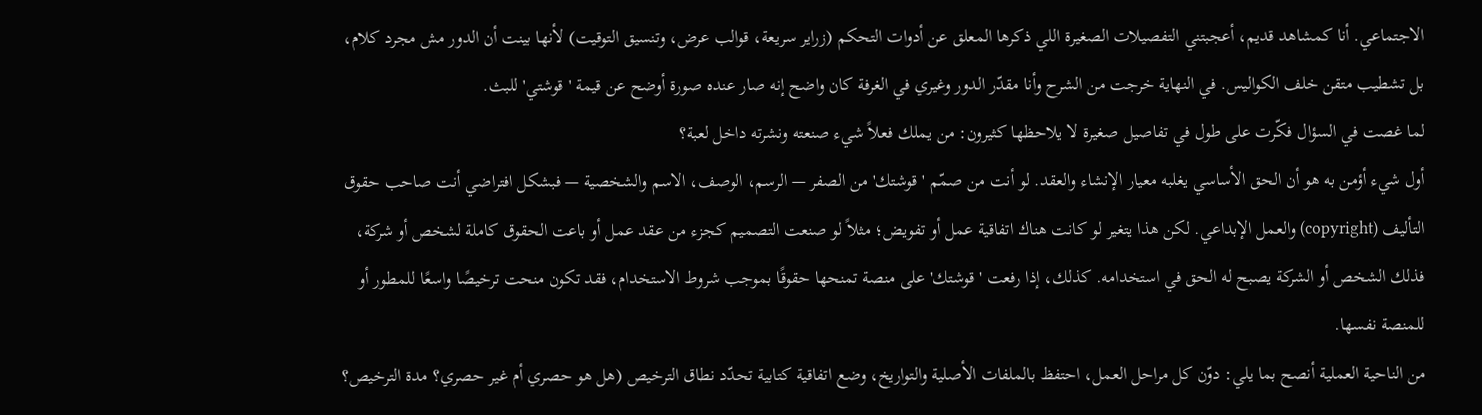الاجتماعي. أنا كمشاهد قديم، أعجبتني التفصيلات الصغيرة اللي ذكرها المعلق عن أدوات التحكم (زراير سريعة، قوالب عرض، وتنسيق التوقيت) لأنها بينت أن الدور مش مجرد كلام، بل تشطيب متقن خلف الكواليس. في النهاية خرجت من الشرح وأنا مقدّر الدور وغيري في الغرفة كان واضح إنه صار عنده صورة أوضح عن قيمة 'قوشتي' للبث.
لما غصت في السؤال فكّرت على طول في تفاصيل صغيرة لا يلاحظها كثيرون: من يملك فعلاً شيء صنعته ونشرته داخل لعبة؟
أول شيء أؤمن به هو أن الحق الأساسي يغلبه معيار الإنشاء والعقد. لو أنت من صمّم 'قوشتك' من الصفر — الرسم، الوصف، الاسم والشخصية — فبشكل افتراضي أنت صاحب حقوق التأليف (copyright) والعمل الإبداعي. لكن هذا يتغير لو كانت هناك اتفاقية عمل أو تفويض؛ مثلاً لو صنعت التصميم كجزء من عقد عمل أو باعت الحقوق كاملة لشخص أو شركة، فذلك الشخص أو الشركة يصبح له الحق في استخدامه. كذلك، إذا رفعت 'قوشتك' على منصة تمنحها حقوقًا بموجب شروط الاستخدام، فقد تكون منحت ترخيصًا واسعًا للمطور أو للمنصة نفسها.
من الناحية العملية أنصح بما يلي: دوّن كل مراحل العمل، احتفظ بالملفات الأصلية والتواريخ، وضع اتفاقية كتابية تحدّد نطاق الترخيص (هل هو حصري أم غير حصري؟ مدة الترخيص؟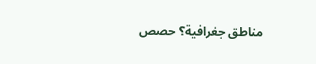مناطق جغرافية؟ حصص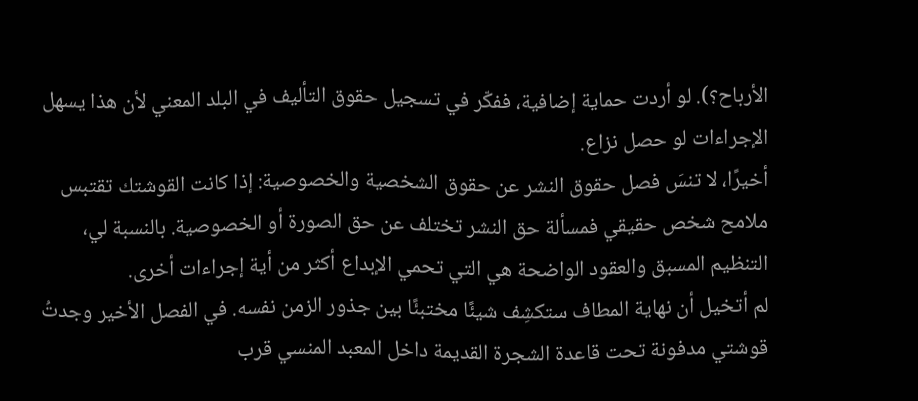الأرباح؟). لو أردت حماية إضافية، ففكّر في تسجيل حقوق التأليف في البلد المعني لأن هذا يسهل الإجراءات لو حصل نزاع.
أخيرًا، لا تنسَ فصل حقوق النشر عن حقوق الشخصية والخصوصية: إذا كانت القوشتك تقتبس ملامح شخص حقيقي فمسألة حق النشر تختلف عن حق الصورة أو الخصوصية. بالنسبة لي، التنظيم المسبق والعقود الواضحة هي التي تحمي الإبداع أكثر من أية إجراءات أخرى.
لم أتخيل أن نهاية المطاف ستكشِف شيئًا مختبئًا بين جذور الزمن نفسه. في الفصل الأخير وجدتُ قوشتي مدفونة تحت قاعدة الشجرة القديمة داخل المعبد المنسي قرب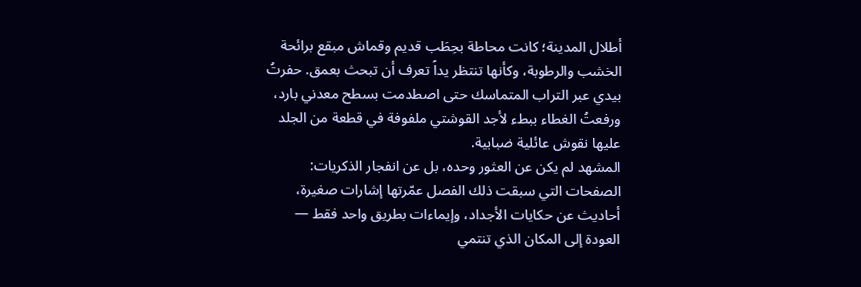أطلال المدينة؛ كانت محاطة بحِطَب قديم وقماش مبقع برائحة الخشب والرطوبة، وكأنها تنتظر يداً تعرف أن تبحث بعمق. حفرتُ بيدي عبر التراب المتماسك حتى اصطدمت بسطح معدني بارد، ورفعتُ الغطاء ببطء لأجد القوشتي ملفوفة في قطعة من الجلد عليها نقوش عائلية ضبابية.
المشهد لم يكن عن العثور وحده، بل عن انفجار الذكريات: الصفحات التي سبقت ذلك الفصل عمّرتها إشارات صغيرة، أحاديث عن حكايات الأجداد، وإيماءات بطريق واحد فقط — العودة إلى المكان الذي تنتمي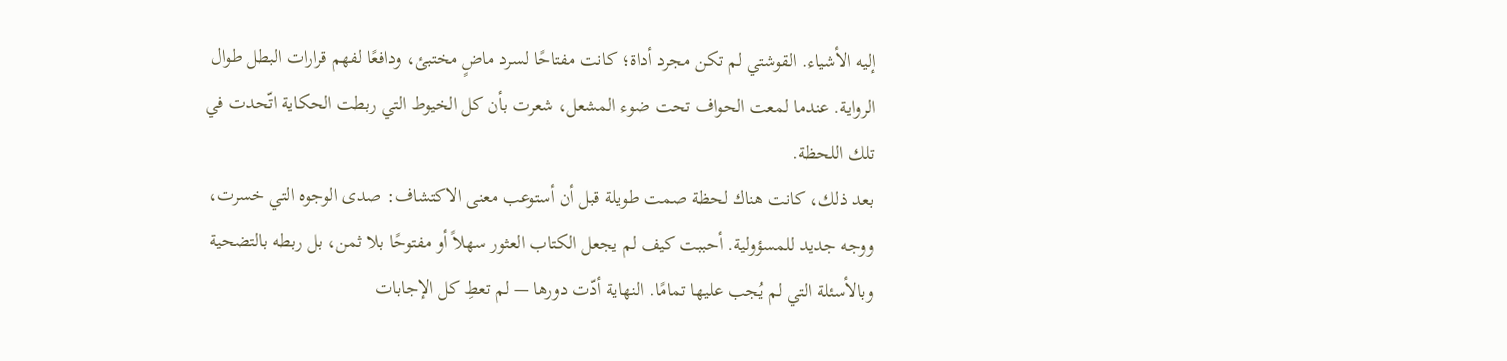إليه الأشياء. القوشتي لم تكن مجرد أداة؛ كانت مفتاحًا لسرد ماضٍ مختبئ، ودافعًا لفهم قرارات البطل طوال الرواية. عندما لمعت الحواف تحت ضوء المشعل، شعرت بأن كل الخيوط التي ربطت الحكاية اتّحدت في تلك اللحظة.
بعد ذلك، كانت هناك لحظة صمت طويلة قبل أن أستوعب معنى الاكتشاف: صدى الوجوه التي خسرت، ووجه جديد للمسؤولية. أحببت كيف لم يجعل الكتاب العثور سهلاً أو مفتوحًا بلا ثمن، بل ربطه بالتضحية وبالأسئلة التي لم يُجب عليها تمامًا. النهاية أدّت دورها — لم تعطِ كل الإجابات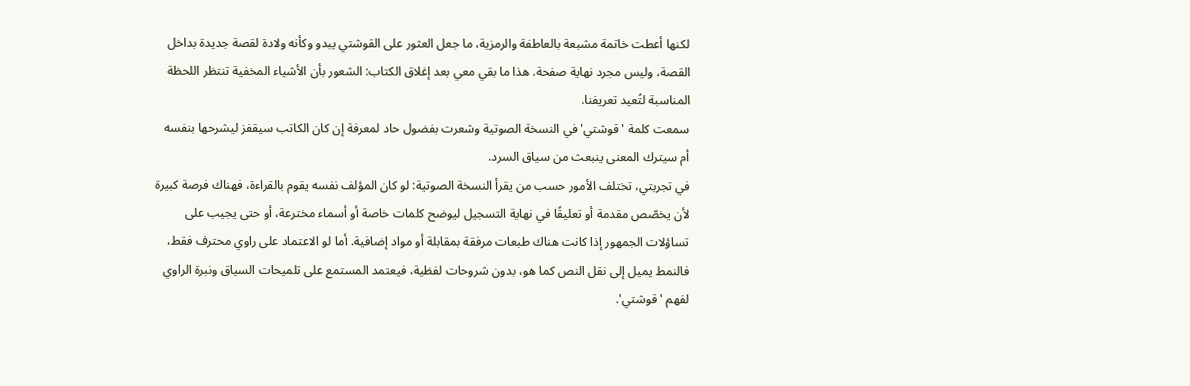لكنها أعطت خاتمة مشبعة بالعاطفة والرمزية، ما جعل العثور على القوشتي يبدو وكأنه ولادة لقصة جديدة بداخل القصة، وليس مجرد نهاية صفحة. هذا ما بقي معي بعد إغلاق الكتاب: الشعور بأن الأشياء المخفية تنتظر اللحظة المناسبة لتُعيد تعريفنا.
سمعت كلمة 'قوشتي' في النسخة الصوتية وشعرت بفضول حاد لمعرفة إن كان الكاتب سيقفز ليشرحها بنفسه أم سيترك المعنى ينبعث من سياق السرد.
في تجربتي، تختلف الأمور حسب من يقرأ النسخة الصوتية: لو كان المؤلف نفسه يقوم بالقراءة، فهناك فرصة كبيرة لأن يخصّص مقدمة أو تعليقًا في نهاية التسجيل ليوضح كلمات خاصة أو أسماء مخترعة، أو حتى يجيب على تساؤلات الجمهور إذا كانت هناك طبعات مرفقة بمقابلة أو مواد إضافية. أما لو الاعتماد على راوي محترف فقط، فالنمط يميل إلى نقل النص كما هو، بدون شروحات لفظية، فيعتمد المستمع على تلميحات السياق ونبرة الراوي لفهم 'قوشتي'.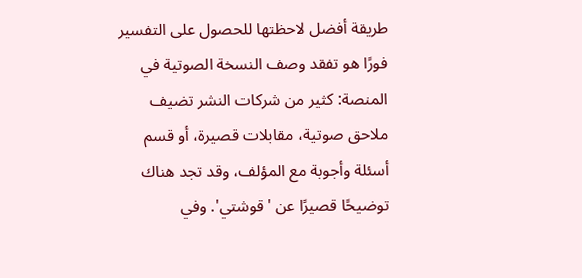طريقة أفضل لاحظتها للحصول على التفسير فورًا هو تفقد وصف النسخة الصوتية في المنصة: كثير من شركات النشر تضيف ملاحق صوتية، مقابلات قصيرة، أو قسم أسئلة وأجوبة مع المؤلف، وقد تجد هناك توضيحًا قصيرًا عن 'قوشتي'. وفي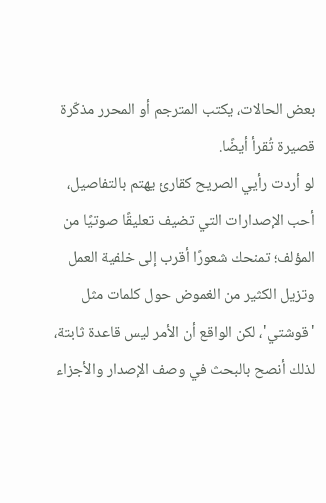بعض الحالات، يكتب المترجم أو المحرر مذكّرة قصيرة تُقرأ أيضًا.
لو أردت رأيي الصريح كقارئ يهتم بالتفاصيل، أحب الإصدارات التي تضيف تعليقًا صوتيًا من المؤلف؛ تمنحك شعورًا أقرب إلى خلفية العمل وتزيل الكثير من الغموض حول كلمات مثل 'قوشتي'، لكن الواقع أن الأمر ليس قاعدة ثابتة، لذلك أنصح بالبحث في وصف الإصدار والأجزاء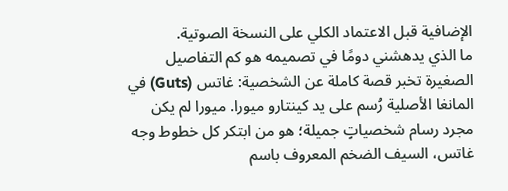الإضافية قبل الاعتماد الكلي على النسخة الصوتية.
ما الذي يدهشني دومًا في تصميمه هو كم التفاصيل الصغيرة تخبر قصة كاملة عن الشخصية: غاتس (Guts) في المانغا الأصلية رُسم على يد كينتارو ميورا. ميورا لم يكن مجرد رسام شخصياتٍ جميلة؛ هو من ابتكر كل خطوط وجه غاتس، السيف الضخم المعروف باسم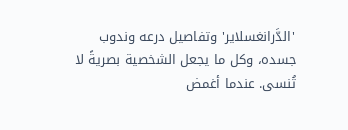'الدَّرانغسلاير' وتفاصيل درعه وندوب جسده، وكل ما يجعل الشخصية بصريةً لا تُنسى. عندما أغمض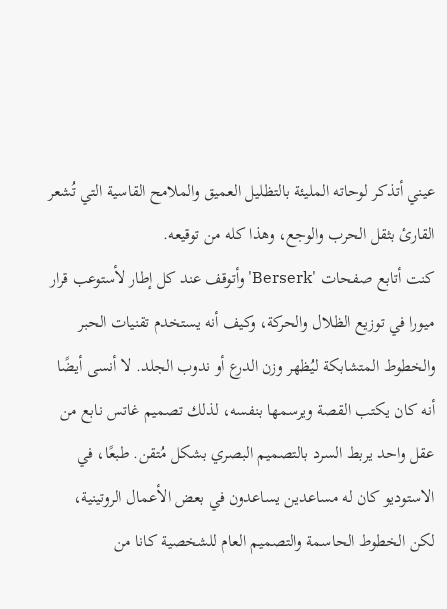عيني أتذكر لوحاته المليئة بالتظليل العميق والملامح القاسية التي تُشعر القارئ بثقل الحرب والوجع، وهذا كله من توقيعه.
كنت أتابع صفحات 'Berserk' وأتوقف عند كل إطار لأستوعب قرار ميورا في توزيع الظلال والحركة، وكيف أنه يستخدم تقنيات الحبر والخطوط المتشابكة ليُظهر وزن الدرع أو ندوب الجلد. لا أنسى أيضًا أنه كان يكتب القصة ويرسمها بنفسه، لذلك تصميم غاتس نابع من عقل واحد يربط السرد بالتصميم البصري بشكل مُتقن. طبعًا، في الاستوديو كان له مساعدين يساعدون في بعض الأعمال الروتينية، لكن الخطوط الحاسمة والتصميم العام للشخصية كانا من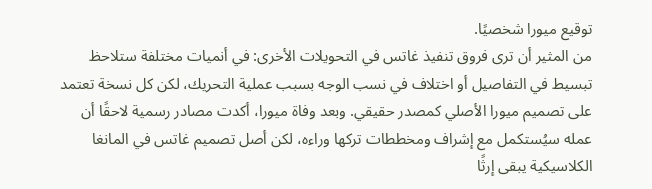توقيع ميورا شخصيًا.
من المثير أن ترى فروق تنفيذ غاتس في التحويلات الأخرى: في أنميات مختلفة ستلاحظ تبسيط في التفاصيل أو اختلاف في نسب الوجه بسبب عملية التحريك، لكن كل نسخة تعتمد على تصميم ميورا الأصلي كمصدر حقيقي. وبعد وفاة ميورا، أكدت مصادر رسمية لاحقًا أن عمله سيُستكمل مع إشراف ومخططات تركها وراءه، لكن أصل تصميم غاتس في المانغا الكلاسيكية يبقى إرثًا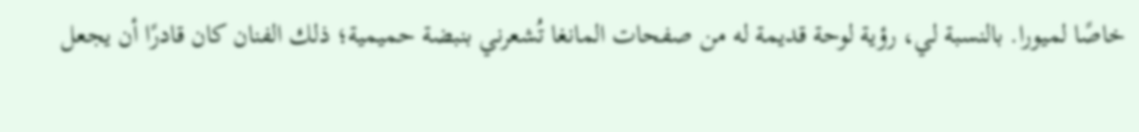خاصًا لميورا. بالنسبة لي، رؤية لوحة قديمة له من صفحات المانغا تُشعرني بنبضة حميمية؛ ذلك الفنان كان قادرًا أن يجعل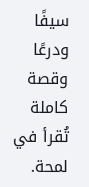سيفًا ودرعًا وقصة كاملة تُقرأ في لمحة.